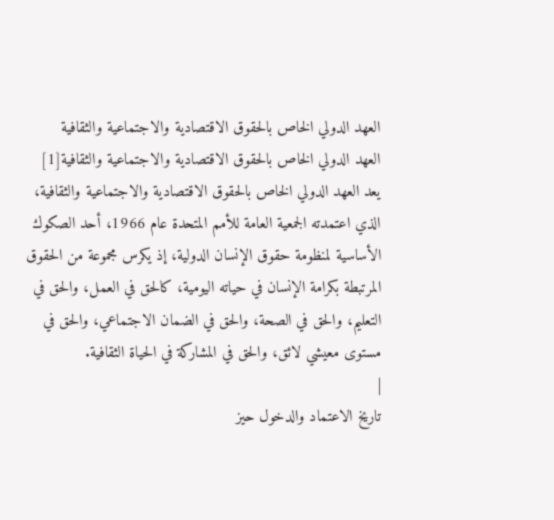العهد الدولي الخاص بالحقوق الاقتصادية والاجتماعية والثقافية
العهد الدولي الخاص بالحقوق الاقتصادية والاجتماعية والثقافية[1]
يعد العهد الدولي الخاص بالحقوق الاقتصادية والاجتماعية والثقافية، الذي اعتمدته الجمعية العامة للأمم المتحدة عام 1966، أحد الصكوك الأساسية لمنظومة حقوق الإنسان الدولية، إذ يكرس مجموعة من الحقوق المرتبطة بكرامة الإنسان في حياته اليومية، كالحق في العمل، والحق في التعليم، والحق في الصحة، والحق في الضمان الاجتماعي، والحق في مستوى معيشي لائق، والحق في المشاركة في الحياة الثقافية.
|
تاريخ الاعتماد والدخول حيز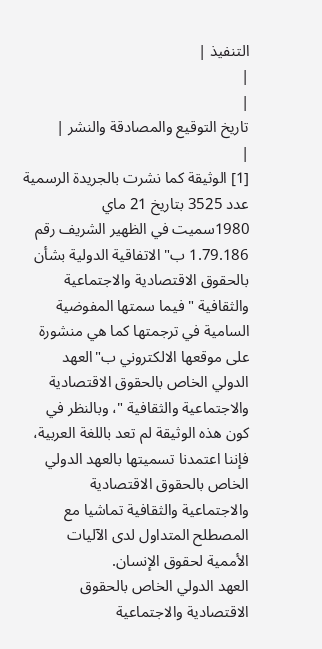التنفيذ |
|
|
تاريخ التوقيع والمصادقة والنشر |
|
[1] الوثيقة كما نشرت بالجريدة الرسمية عدد 3525 بتاريخ 21 ماي 1980سميت في الظهير الشريف رقم 1.79.186 ب" الاتفاقية الدولية بشأن بالحقوق الاقتصادية والاجتماعية والثقافية " فيما سمتها المفوضية السامية في ترجمتها كما هي منشورة على موقعها الالكتروني ب"العهد الدولي الخاص بالحقوق الاقتصادية والاجتماعية والثقافية "، وبالنظر في كون هذه الوثيقة لم تعد باللغة العربية، فإننا اعتمدنا تسميتها بالعهد الدولي الخاص بالحقوق الاقتصادية والاجتماعية والثقافية تماشيا مع المصطلح المتداول لدى الآليات الأممية لحقوق الإنسان.
العهد الدولي الخاص بالحقوق الاقتصادية والاجتماعية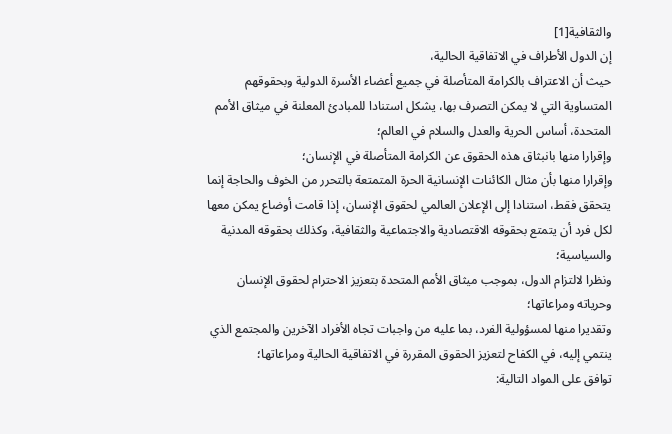والثقافية[1]
إن الدول الأطراف في الاتفاقية الحالية،
حيث أن الاعتراف بالكرامة المتأصلة في جميع أعضاء الأسرة الدولية وبحقوقهم المتساوية التي لا يمكن التصرف بها، يشكل استنادا للمبادئ المعلنة في ميثاق الأمم المتحدة، أساس الحرية والعدل والسلام في العالم؛
وإقرارا منها بانبثاق هذه الحقوق عن الكرامة المتأصلة في الإنسان؛
وإقرارا منها بأن مثال الكائنات الإنسانية الحرة المتمتعة بالتحرر من الخوف والحاجة إنما يتحقق فقط، استنادا إلى الإعلان العالمي لحقوق الإنسان، إذا قامت أوضاع يمكن معها لكل فرد أن يتمتع بحقوقه الاقتصادية والاجتماعية والثقافية، وكذلك بحقوقه المدنية والسياسية؛
ونظرا لالتزام الدول، بموجب ميثاق الأمم المتحدة بتعزيز الاحترام لحقوق الإنسان وحرياته ومراعاتها؛
وتقديرا منها لمسؤولية الفرد، بما عليه من واجبات تجاه الأفراد الآخرين والمجتمع الذي ينتمي إليه، في الكفاح لتعزيز الحقوق المقررة في الاتفاقية الحالية ومراعاتها؛
توافق على المواد التالية: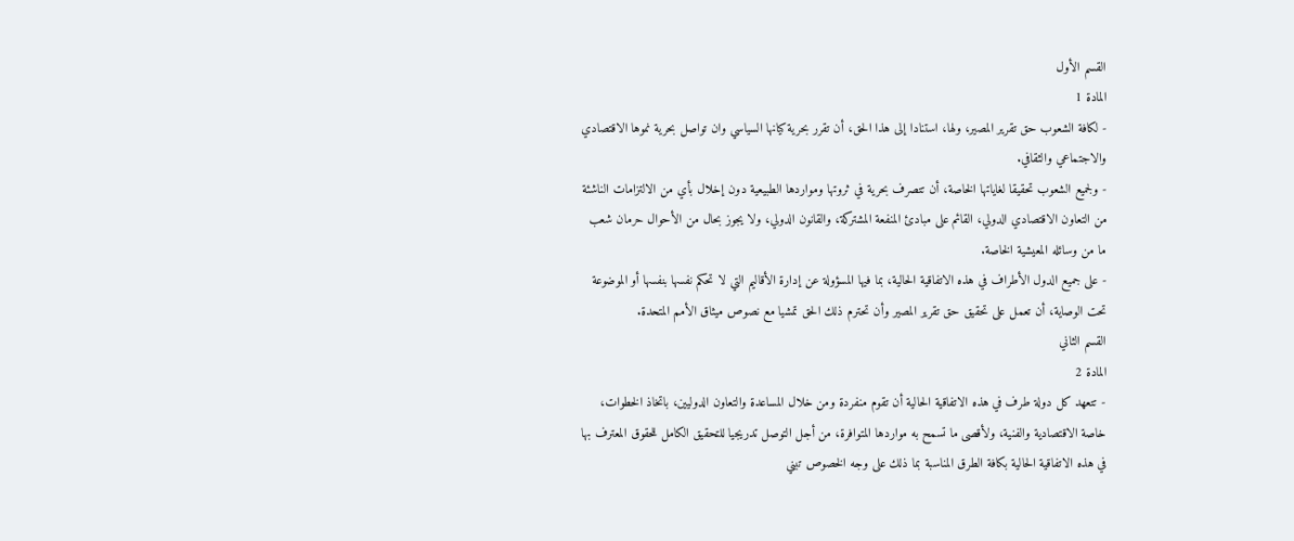القسم الأول
المادة 1
- لكافة الشعوب حق تقرير المصير، ولها، استنادا إلى هذا الحق، أن تقرر بحرية كيانها السياسي وان تواصل بحرية نموها الاقتصادي والاجتماعي والثقافي.
- ولجميع الشعوب تحقيقا لغاياتها الخاصة، أن تتصرف بحرية في ثروتها ومواردها الطبيعية دون إخلال بأي من الالتزامات الناشئة من التعاون الاقتصادي الدولي، القائم على مبادئ المنفعة المشتركة، والقانون الدولي، ولا يجوز بحال من الأحوال حرمان شعب ما من وسائله المعيشية الخاصة.
- على جميع الدول الأطراف في هذه الاتفاقية الحالية، بما فيها المسؤولة عن إدارة الأقاليم التي لا تحكم نفسها بنفسها أو الموضوعة تحت الوصاية، أن تعمل على تحقيق حق تقرير المصير وأن تحترم ذلك الحق تمشيا مع نصوص ميثاق الأمم المتحدة.
القسم الثاني
المادة 2
- تتعهد كل دولة طرف في هذه الاتفاقية الحالية أن تقوم منفردة ومن خلال المساعدة والتعاون الدوليين، باتخاذ الخطوات، خاصة الاقتصادية والفنية، ولأقصى ما تسمح به مواردها المتوافرة، من أجل التوصل تدريجيا للتحقيق الكامل للحقوق المعترف بها في هذه الاتفاقية الحالية بكافة الطرق المناسبة بما ذلك على وجه الخصوص تبني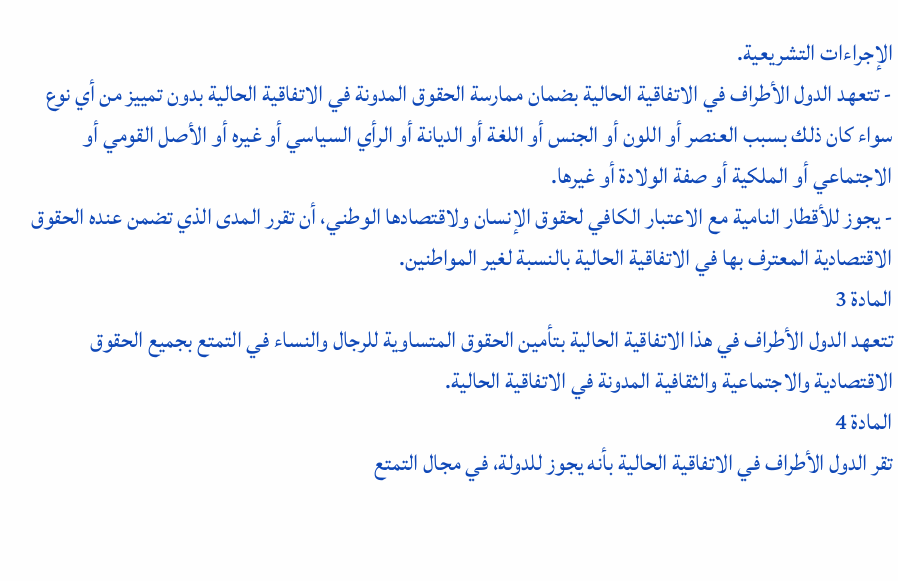الإجراءات التشريعية.
- تتعهد الدول الأطراف في الاتفاقية الحالية بضمان ممارسة الحقوق المدونة في الاتفاقية الحالية بدون تمييز من أي نوع سواء كان ذلك بسبب العنصر أو اللون أو الجنس أو اللغة أو الديانة أو الرأي السياسي أو غيره أو الأصل القومي أو الاجتماعي أو الملكية أو صفة الولادة أو غيرها.
- يجوز للأقطار النامية مع الاعتبار الكافي لحقوق الإنسان ولاقتصادها الوطني، أن تقرر المدى الذي تضمن عنده الحقوق الاقتصادية المعترف بها في الاتفاقية الحالية بالنسبة لغير المواطنين.
المادة 3
تتعهد الدول الأطراف في هذا الاتفاقية الحالية بتأمين الحقوق المتساوية للرجال والنساء في التمتع بجميع الحقوق الاقتصادية والاجتماعية والثقافية المدونة في الاتفاقية الحالية.
المادة 4
تقر الدول الأطراف في الاتفاقية الحالية بأنه يجوز للدولة، في مجال التمتع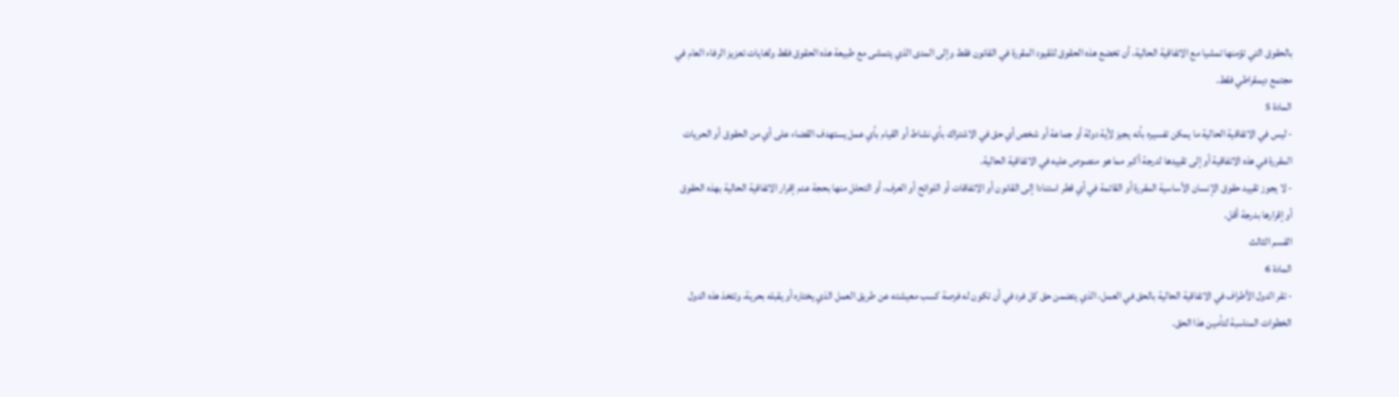بالحقوق التي تؤمنها تمشيا مع الاتفاقية الحالية، أن تخضع هذه الحقوق للقيود المقررة في القانون فقط وإلى المدى الذي يتمشى مع طبيعة هذه الحقوق فقط ولغايات تعزيز الرفاء العام في مجتمع ديمقراطي فقط.
المادة 5
- ليس في الاتفاقية الحالية ما يمكن تفسيره بأنه يجيز لأية دولة أو جماعة أو شخص أي حق في الاشتراك بأي نشاط أو القيام بأي عمل يستهدف القضاء على أي من الحقوق أو الحريات المقررة في هذه الاتفاقية أو إلى تقييدها لدرجة أكبر مما هو منصوص عليه في الاتفاقية الحالية.
- لا يجوز تقييد حقوق الإنسان الأساسية المقررة أو القائمة في أي قطر استنادا إلى القانون أو الاتفاقات أو اللوائح أو العرف، أو التحلل منها بحجة عدم إقرار الاتفاقية الحالية بهذه الحقوق أو إقرارها بدرجة أقل.
القسم الثالث
المادة 6
- تقر الدول الأطراف في الاتفاقية الحالية بالحق في العمل، الذي يتضمن حق كل فرد في أن تكون له فرصة كسب معيشته عن طريق العمل الذي يختاره أو يقبله بحرية، وتتخذ هذه الدول الخطوات المناسبة لتأمين هذا الحق.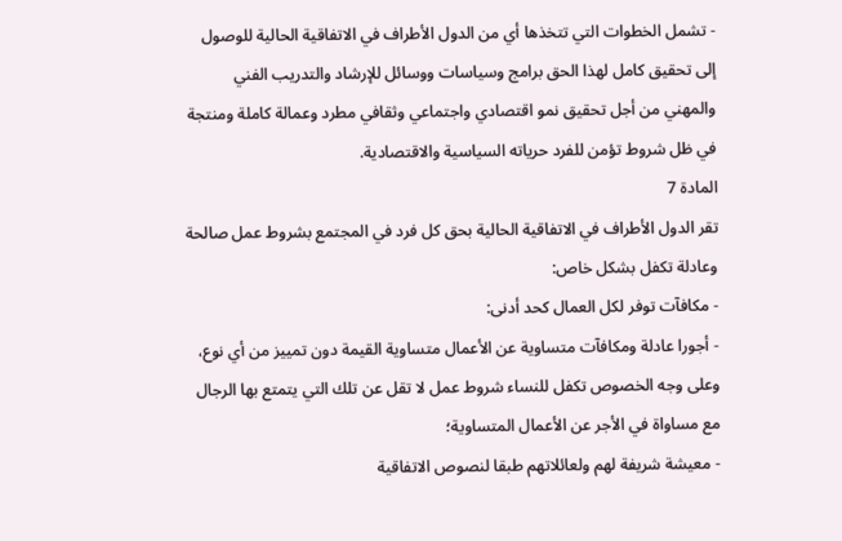- تشمل الخطوات التي تتخذها أي من الدول الأطراف في الاتفاقية الحالية للوصول إلى تحقيق كامل لهذا الحق برامج وسياسات ووسائل للإرشاد والتدريب الفني والمهني من أجل تحقيق نمو اقتصادي واجتماعي وثقافي مطرد وعمالة كاملة ومنتجة في ظل شروط تؤمن للفرد حرياته السياسية والاقتصادية.
المادة 7
تقر الدول الأطراف في الاتفاقية الحالية بحق كل فرد في المجتمع بشروط عمل صالحة وعادلة تكفل بشكل خاص:
- مكافآت توفر لكل العمال كحد أدنى:
- أجورا عادلة ومكافآت متساوية عن الأعمال متساوية القيمة دون تمييز من أي نوع، وعلى وجه الخصوص تكفل للنساء شروط عمل لا تقل عن تلك التي يتمتع بها الرجال مع مساواة في الأجر عن الأعمال المتساوية؛
- معيشة شريفة لهم ولعائلاتهم طبقا لنصوص الاتفاقية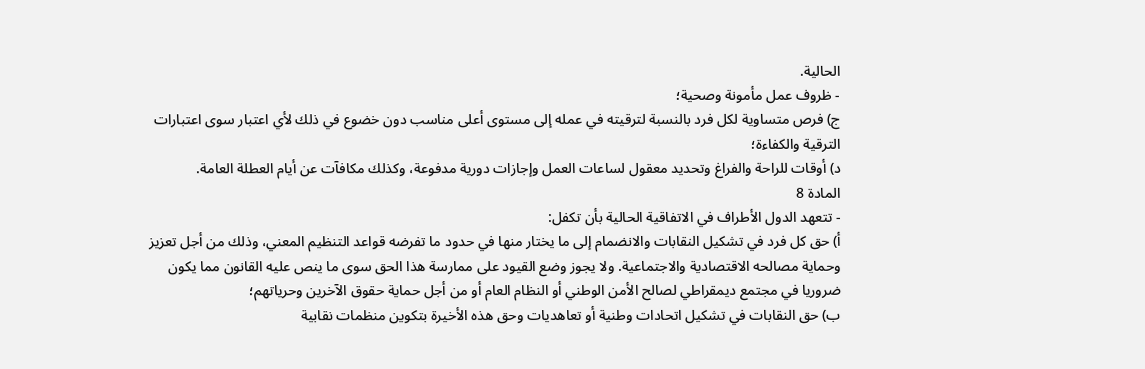الحالية.
- ظروف عمل مأمونة وصحية؛
ج) فرص متساوية لكل فرد بالنسبة لترقيته في عمله إلى مستوى أعلى مناسب دون خضوع في ذلك لأي اعتبار سوى اعتبارات الترقية والكفاءة؛
د) أوقات للراحة والفراغ وتحديد معقول لساعات العمل وإجازات دورية مدفوعة، وكذلك مكافآت عن أيام العطلة العامة.
المادة 8
- تتعهد الدول الأطراف في الاتفاقية الحالية بأن تكفل:
أ) حق كل فرد في تشكيل النقابات والانضمام إلى ما يختار منها في حدود ما تفرضه قواعد التنظيم المعني، وذلك من أجل تعزيز وحماية مصالحه الاقتصادية والاجتماعية. ولا يجوز وضع القيود على ممارسة هذا الحق سوى ما ينص عليه القانون مما يكون ضروريا في مجتمع ديمقراطي لصالح الأمن الوطني أو النظام العام أو من أجل حماية حقوق الآخرين وحرياتهم؛
ب) حق النقابات في تشكيل اتحادات وطنية أو تعاهديات وحق هذه الأخيرة بتكوين منظمات نقابية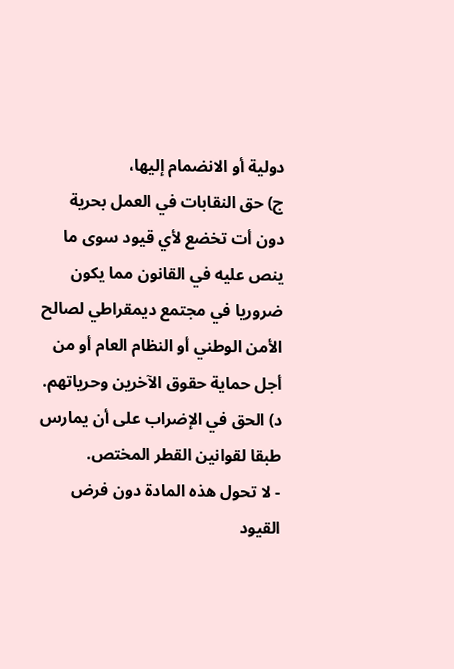دولية أو الانضمام إليها،
ج) حق النقابات في العمل بحرية دون أت تخضع لأي قيود سوى ما ينص عليه في القانون مما يكون ضروريا في مجتمع ديمقراطي لصالح الأمن الوطني أو النظام العام أو من أجل حماية حقوق الآخرين وحرياتهم.
د) الحق في الإضراب على أن يمارس طبقا لقوانين القطر المختص.
- لا تحول هذه المادة دون فرض القيود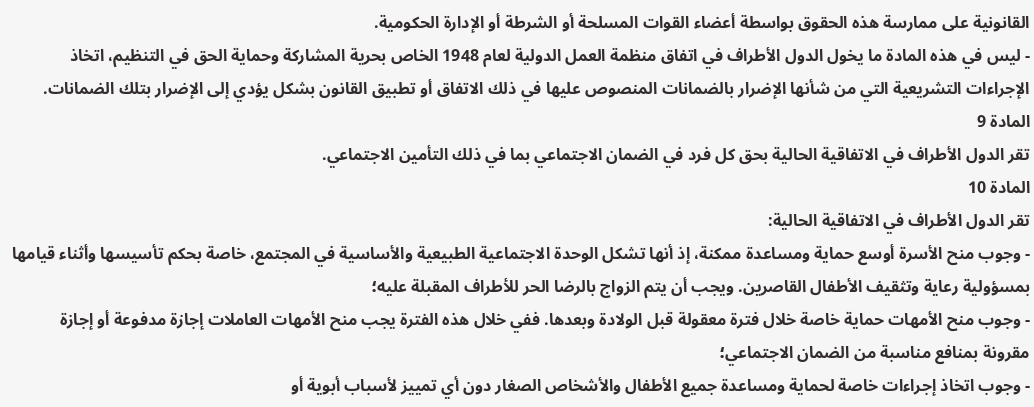القانونية على ممارسة هذه الحقوق بواسطة أعضاء القوات المسلحة أو الشرطة أو الإدارة الحكومية.
- ليس في هذه المادة ما يخول الدول الأطراف في اتفاق منظمة العمل الدولية لعام 1948 الخاص بحرية المشاركة وحماية الحق في التنظيم، اتخاذ الإجراءات التشريعية التي من شأنها الإضرار بالضمانات المنصوص عليها في ذلك الاتفاق أو تطبيق القانون بشكل يؤدي إلى الإضرار بتلك الضمانات.
المادة 9
تقر الدول الأطراف في الاتفاقية الحالية بحق كل فرد في الضمان الاجتماعي بما في ذلك التأمين الاجتماعي.
المادة 10
تقر الدول الأطراف في الاتفاقية الحالية:
- وجوب منح الأسرة أوسع حماية ومساعدة ممكنة، إذ أنها تشكل الوحدة الاجتماعية الطبيعية والأساسية في المجتمع، خاصة بحكم تأسيسها وأثناء قيامها بمسؤولية رعاية وتثقيف الأطفال القاصرين. ويجب أن يتم الزواج بالرضا الحر للأطراف المقبلة عليه؛
- وجوب منح الأمهات حماية خاصة خلال فترة معقولة قبل الولادة وبعدها. ففي خلال هذه الفترة يجب منح الأمهات العاملات إجازة مدفوعة أو إجازة مقرونة بمنافع مناسبة من الضمان الاجتماعي؛
- وجوب اتخاذ إجراءات خاصة لحماية ومساعدة جميع الأطفال والأشخاص الصغار دون أي تمييز لأسباب أبوية أو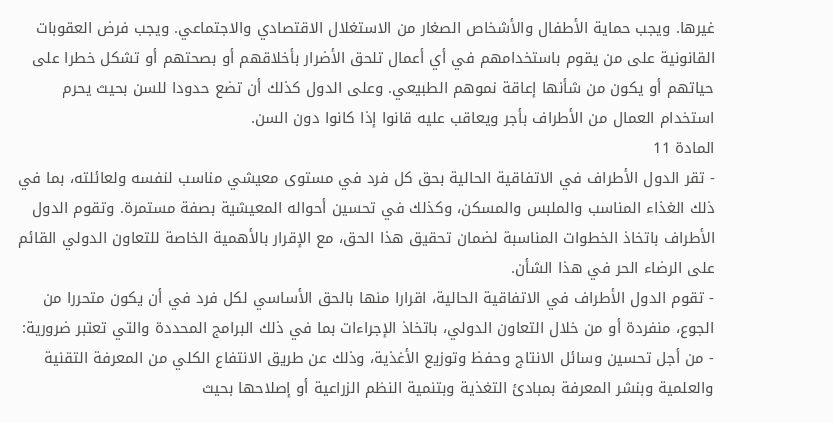غيرها. ويجب حماية الأطفال والأشخاص الصغار من الاستغلال الاقتصادي والاجتماعي. ويجب فرض العقوبات القانونية على من يقوم باستخدامهم في أي أعمال تلحق الأضرار بأخلاقهم أو بصحتهم أو تشكل خطرا على حياتهم أو يكون من شأنها إعاقة نموهم الطبيعي. وعلى الدول كذلك أن تضع حدودا للسن بحيث يحرم استخدام العمال من الأطراف بأجر ويعاقب عليه قانوا إذا كانوا دون السن.
المادة 11
- تقر الدول الأطراف في الاتفاقية الحالية بحق كل فرد في مستوى معيشي مناسب لنفسه ولعائلته، بما في ذلك الغذاء المناسب والملبس والمسكن، وكذلك في تحسين أحواله المعيشية بصفة مستمرة. وتقوم الدول الأطراف باتخاذ الخطوات المناسبة لضمان تحقيق هذا الحق، مع الإقرار بالأهمية الخاصة للتعاون الدولي القائم على الرضاء الحر في هذا الشأن.
- تقوم الدول الأطراف في الاتفاقية الحالية، اقرارا منها بالحق الأساسي لكل فرد في أن يكون متحررا من الجوع، منفردة أو من خلال التعاون الدولي، باتخاذ الإجراءات بما في ذلك البرامج المحددة والتي تعتبر ضرورية:
- من أجل تحسين وسائل الانتاج وحفظ وتوزيع الأغذية، وذلك عن طريق الانتفاع الكلي من المعرفة التقنية والعلمية وبنشر المعرفة بمبادئ التغذية وبتنمية النظم الزراعية أو إصلاحها بحيث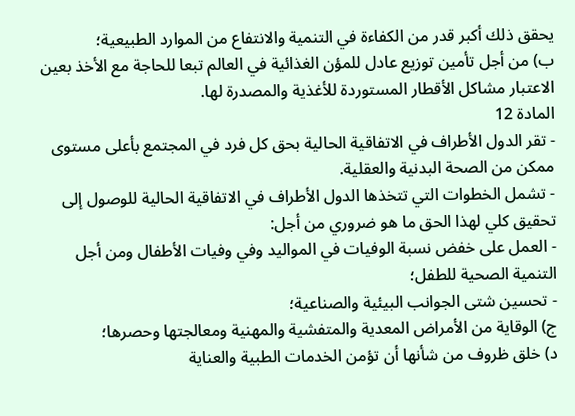يحقق ذلك أكبر قدر من الكفاءة في التنمية والانتفاع من الموارد الطبيعية؛
ب) من أجل تأمين توزيع عادل للمؤن الغذائية في العالم تبعا للحاجة مع الأخذ بعين الاعتبار مشاكل الأقطار المستوردة للأغذية والمصدرة لها.
المادة 12
- تقر الدول الأطراف في الاتفاقية الحالية بحق كل فرد في المجتمع بأعلى مستوى ممكن من الصحة البدنية والعقلية.
- تشمل الخطوات التي تتخذها الدول الأطراف في الاتفاقية الحالية للوصول إلى تحقيق كلي لهذا الحق ما هو ضروري من أجل:
- العمل على خفض نسبة الوفيات في المواليد وفي وفيات الأطفال ومن أجل التنمية الصحية للطفل؛
- تحسين شتى الجوانب البيئية والصناعية؛
ج) الوقاية من الأمراض المعدية والمتفشية والمهنية ومعالجتها وحصرها؛
د) خلق ظروف من شأنها أن تؤمن الخدمات الطبية والعناية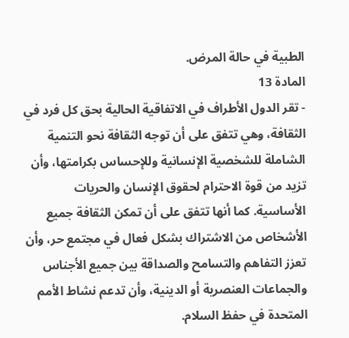الطبية في حالة المرض.
المادة 13
- تقر الدول الأطراف في الاتفاقية الحالية بحق كل فرد في الثقافة، وهي تتفق على أن توجه الثقافة نحو التنمية الشاملة للشخصية الإنسانية وللإحساس بكرامتها، وأن تزيد من قوة الاحترام لحقوق الإنسان والحريات الأساسية. كما أنها تتفق على أن تمكن الثقافة جميع الأشخاص من الاشتراك بشكل فعال في مجتمع حر، وأن تعزز التفاهم والتسامح والصداقة بين جميع الأجناس والجماعات العنصرية أو الدينية، وأن تدعم نشاط الأمم المتحدة في حفظ السلام.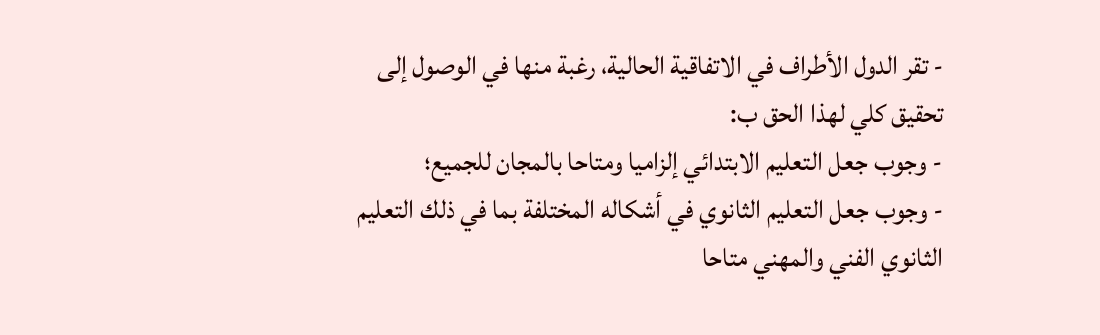- تقر الدول الأطراف في الاتفاقية الحالية، رغبة منها في الوصول إلى تحقيق كلي لهذا الحق ب:
- وجوب جعل التعليم الابتدائي إلزاميا ومتاحا بالمجان للجميع؛
- وجوب جعل التعليم الثانوي في أشكاله المختلفة بما في ذلك التعليم الثانوي الفني والمهني متاحا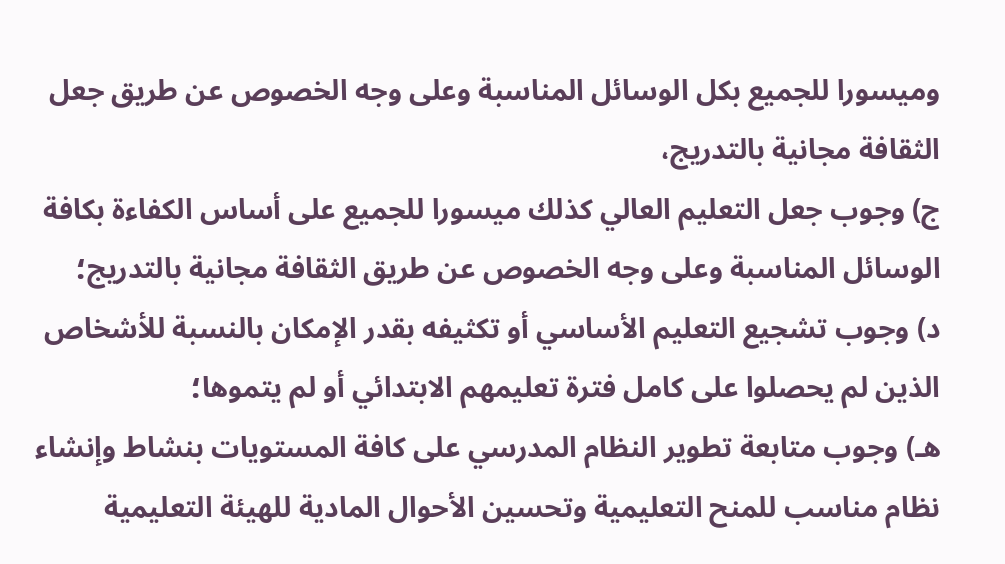وميسورا للجميع بكل الوسائل المناسبة وعلى وجه الخصوص عن طريق جعل الثقافة مجانية بالتدريج،
ج) وجوب جعل التعليم العالي كذلك ميسورا للجميع على أساس الكفاءة بكافة الوسائل المناسبة وعلى وجه الخصوص عن طريق الثقافة مجانية بالتدريج؛
د) وجوب تشجيع التعليم الأساسي أو تكثيفه بقدر الإمكان بالنسبة للأشخاص الذين لم يحصلوا على كامل فترة تعليمهم الابتدائي أو لم يتموها؛
هـ) وجوب متابعة تطوير النظام المدرسي على كافة المستويات بنشاط وإنشاء نظام مناسب للمنح التعليمية وتحسين الأحوال المادية للهيئة التعليمية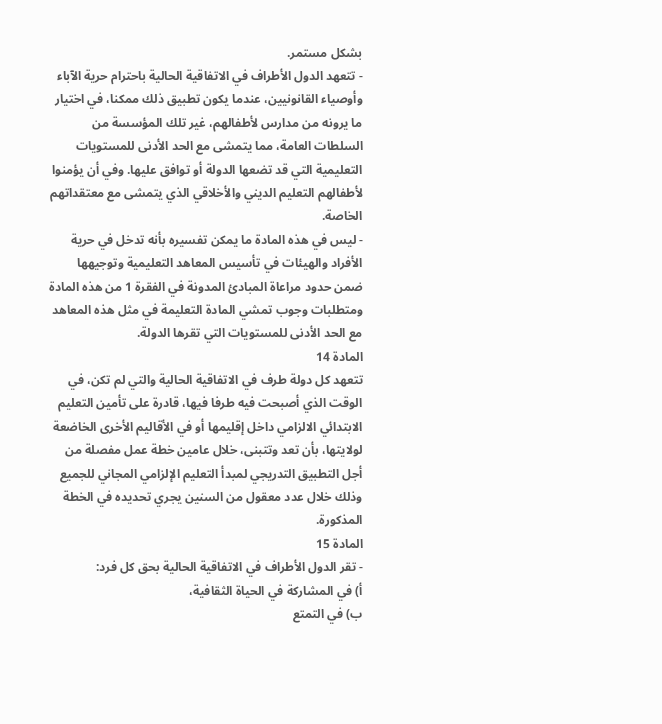بشكل مستمر.
- تتعهد الدول الأطراف في الاتفاقية الحالية باحترام حرية الآباء وأوصياء القانونيين، عندما يكون تطبيق ذلك ممكنا، في اختيار ما يرونه من مدارس لأطفالهم، غير تلك المؤسسة من السلطات العامة، مما يتمشى مع الحد الأدنى للمستويات التعليمية التي قد تضعها الدولة أو توافق عليها. وفي أن يؤمنوا لأطفالهم التعليم الديني والأخلاقي الذي يتمشى مع معتقداتهم الخاصة.
- ليس في هذه المادة ما يمكن تفسيره بأنه تدخل في حرية الأفراد والهيئات في تأسيس المعاهد التعليمية وتوجيهها ضمن حدود مراعاة المبادئ المدونة في الفقرة 1 من هذه المادة ومتطلبات وجوب تمشي المادة التعليمة في مثل هذه المعاهد مع الحد الأدنى للمستويات التي تقرها الدولة.
المادة 14
تتعهد كل دولة طرف في الاتفاقية الحالية والتي لم تكن، في الوقت الذي أصبحت فيه طرفا فيها، قادرة على تأمين التعليم الابتدائي الالزامي داخل إقليمها أو في الأقاليم الأخرى الخاضعة لولايتها، بأن تعد وتتبنى، خلال عامين خطة عمل مفصلة من أجل التطبيق التدريجي لمبدأ التعليم الإلزامي المجاني للجميع وذلك خلال عدد معقول من السنين يجري تحديده في الخطة المذكورة.
المادة 15
- تقر الدول الأطراف في الاتفاقية الحالية بحق كل فرد:
أ) في المشاركة في الحياة الثقافية،
ب) في التمتع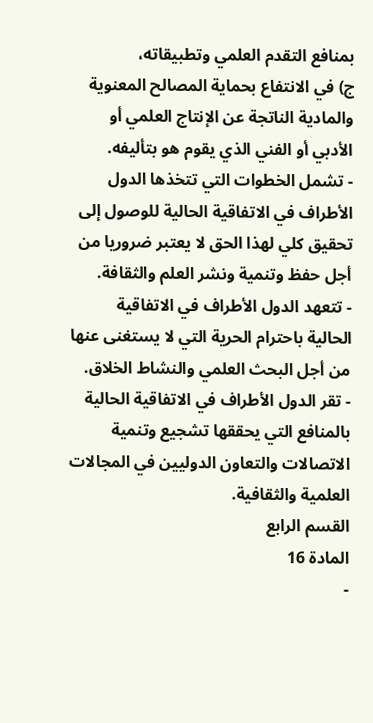بمنافع التقدم العلمي وتطبيقاته،
ج) في الانتفاع بحماية المصالح المعنوية والمادية الناتجة عن الإنتاج العلمي أو الأدبي أو الفني الذي يقوم هو بتأليفه.
- تشمل الخطوات التي تتخذها الدول الأطراف في الاتفاقية الحالية للوصول إلى تحقيق كلي لهذا الحق لا يعتبر ضروريا من أجل حفظ وتنمية ونشر العلم والثقافة.
- تتعهد الدول الأطراف في الاتفاقية الحالية باحترام الحرية التي لا يستغنى عنها من أجل البحث العلمي والنشاط الخلاق.
- تقر الدول الأطراف في الاتفاقية الحالية بالمنافع التي يحققها تشجيع وتنمية الاتصالات والتعاون الدوليين في المجالات العلمية والثقافية.
القسم الرابع
المادة 16
-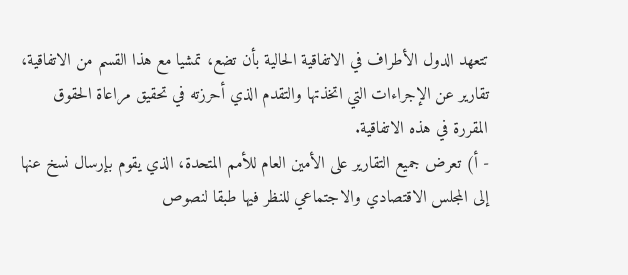تتعهد الدول الأطراف في الاتفاقية الحالية بأن تضع، تمشيا مع هذا القسم من الاتفاقية، تقارير عن الإجراءات التي اتخذتها والتقدم الذي أحرزته في تحقيق مراعاة الحقوق المقررة في هذه الاتفاقية.
- أ) تعرض جميع التقارير على الأمين العام للأمم المتحدة، الذي يقوم بإرسال نسخ عنها إلى المجلس الاقتصادي والاجتماعي للنظر فيها طبقا لنصوص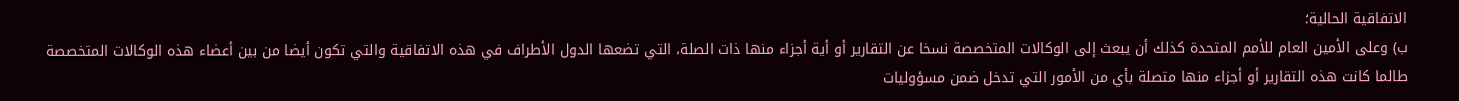الاتفاقية الحالية؛
ب) وعلى الأمين العام للأمم المتحدة كذلك أن يبعث إلى الوكالات المتخصصة نسخا عن التقارير أو أية أجزاء منها ذات الصلة، التي تضعها الدول الأطراف في هذه الاتفاقية والتي تكون أيضا من بين أعضاء هذه الوكالات المتخصصة طالما كانت هذه التقارير أو أجزاء منها متصلة بأي من الأمور التي تدخل ضمن مسؤوليات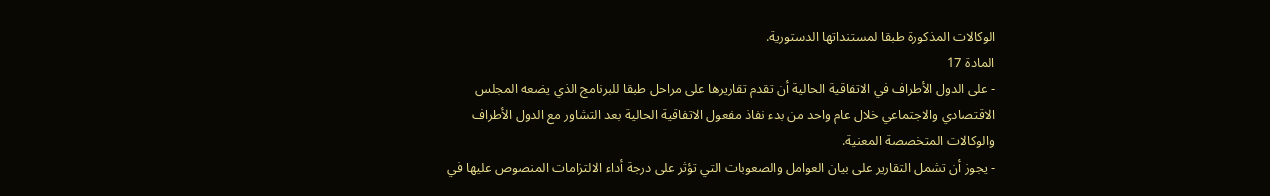الوكالات المذكورة طبقا لمستنداتها الدستورية.
المادة 17
- على الدول الأطراف في الاتفاقية الحالية أن تقدم تقاريرها على مراحل طبقا للبرنامج الذي يضعه المجلس الاقتصادي والاجتماعي خلال عام واحد من بدء نفاذ مفعول الاتفاقية الحالية بعد التشاور مع الدول الأطراف والوكالات المتخصصة المعنية.
- يجوز أن تشمل التقارير على بيان العوامل والصعوبات التي تؤثر على درجة أداء الالتزامات المنصوص عليها في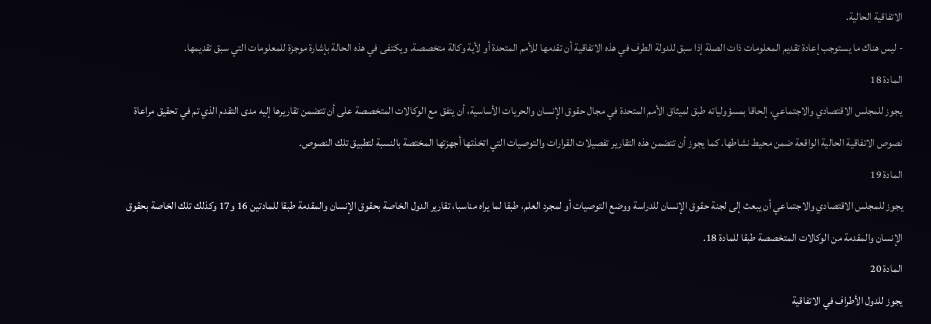الاتفاقية الحالية.
- ليس هناك ما يستوجب إعادة تقديم المعلومات ذات الصلة إذا سبق للدولة الطرف في هذه الاتفاقية أن تقدمها للأمم المتحدة أو لأية وكالة متخصصة. ويكتفى في هذه الحالة بإشارة موجزة للمعلومات التي سبق تقديمها.
المادة 18
يجوز للمجلس الاقتصادي والاجتماعي، إلحاقا بمسؤولياته طبق لميثاق الأمم المتحدة في مجال حقوق الإنسان والحريات الأساسية، أن يتفق مع الوكالات المتخصصة على أن تتضمن تقاريرها إليه مدى التقدم الذي تم في تحقيق مراعاة نصوص الاتفاقية الحالية الواقعة ضمن محيط نشاطها. كما يجوز أن تتضمن هذه التقارير تفصيلات القرارات والتوصيات التي اتخذتها أجهزتها المختصة بالنسبة لتطبيق تلك النصوص.
المادة 19
يجوز للمجلس الاقتصادي والاجتماعي أن يبعث إلى لجنة حقوق الإنسان للدراسة ووضع التوصيات أو لمجرد العلم، طبقا لما يراه مناسبا، تقارير الدول الخاصة بحقوق الإنسان والمقدمة طبقا للمادتين 16 و17 وكذلك تلك الخاصة بحقوق الإنسان والمقدمة من الوكالات المتخصصة طبقا للمادة 18.
المادة 20
يجوز للدول الأطراف في الاتفاقية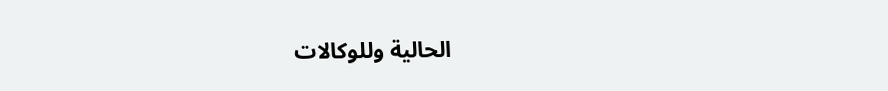الحالية وللوكالات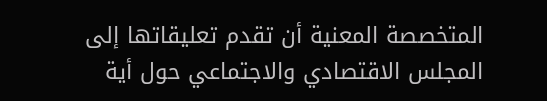المتخصصة المعنية أن تقدم تعليقاتها إلى المجلس الاقتصادي والاجتماعي حول أية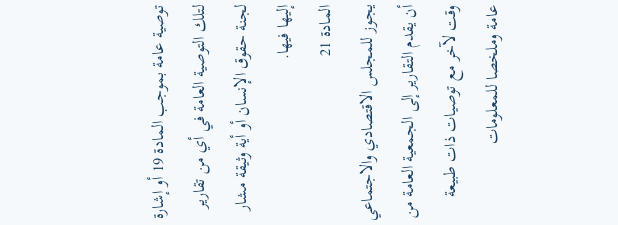توصية عامة بموجب المادة 19 أو إشارة لتلك التوصية العامة في أي من تقارير لجنة حقوق الإنسان أو أية وثيقة مشار إليها فيها.
المادة 21
يجوز للمجلس الاقتصادي والاجتماعي أن يقدم التقارير إلى الجمعية العامة من وقت لآخر مع توصيات ذات طبيعة عامة وملخصا للمعلومات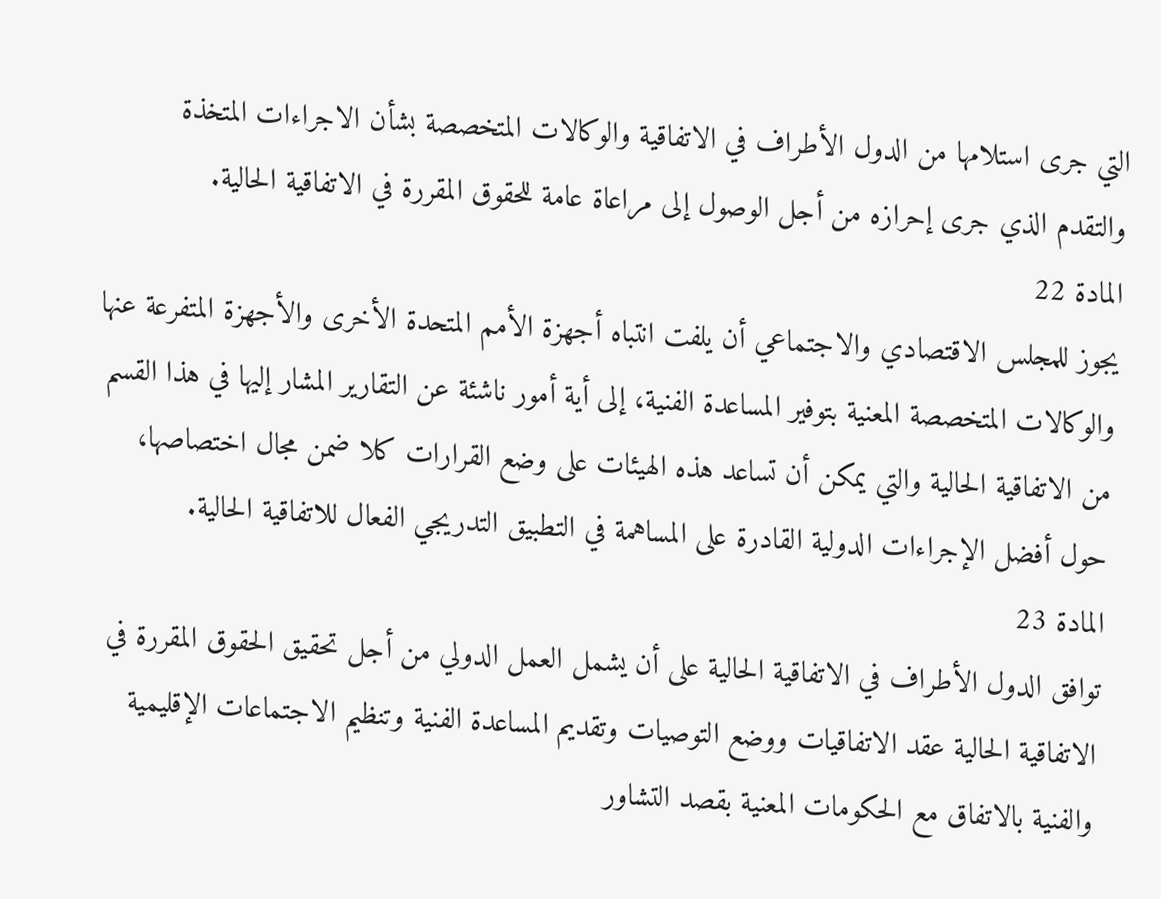التي جرى استلامها من الدول الأطراف في الاتفاقية والوكالات المتخصصة بشأن الاجراءات المتخذة والتقدم الذي جرى إحرازه من أجل الوصول إلى مراعاة عامة للحقوق المقررة في الاتفاقية الحالية.
المادة 22
يجوز للمجلس الاقتصادي والاجتماعي أن يلفت انتباه أجهزة الأمم المتحدة الأخرى والأجهزة المتفرعة عنها والوكالات المتخصصة المعنية بتوفير المساعدة الفنية، إلى أية أمور ناشئة عن التقارير المشار إليها في هذا القسم من الاتفاقية الحالية والتي يمكن أن تساعد هذه الهيئات على وضع القرارات كلا ضمن مجال اختصاصها، حول أفضل الإجراءات الدولية القادرة على المساهمة في التطبيق التدريجي الفعال للاتفاقية الحالية.
المادة 23
توافق الدول الأطراف في الاتفاقية الحالية على أن يشمل العمل الدولي من أجل تحقيق الحقوق المقررة في الاتفاقية الحالية عقد الاتفاقيات ووضع التوصيات وتقديم المساعدة الفنية وتنظيم الاجتماعات الإقليمية والفنية بالاتفاق مع الحكومات المعنية بقصد التشاور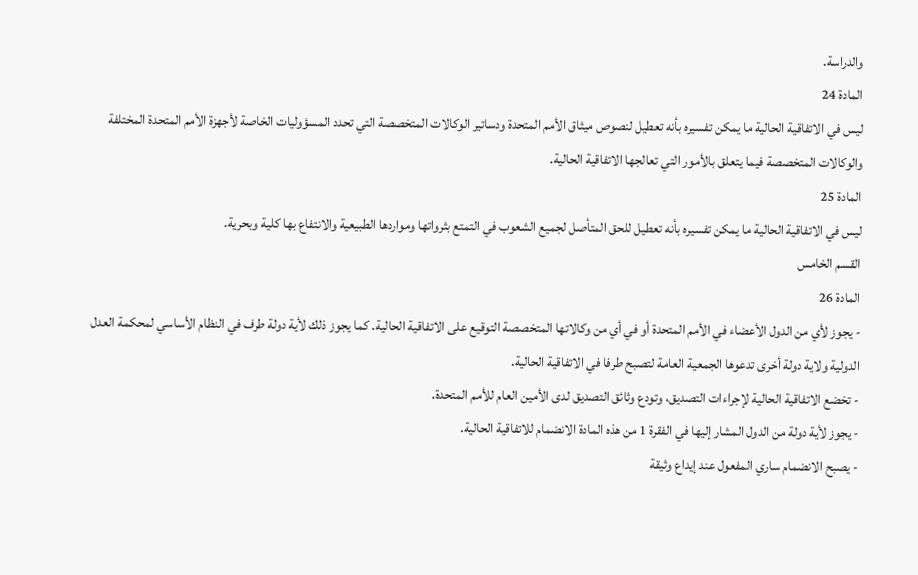والدراسة.
المادة 24
ليس في الاتفاقية الحالية ما يمكن تفسيره بأنه تعطيل لنصوص ميثاق الأمم المتحدة ودساتير الوكالات المتخصصة التي تحدد المسؤوليات الخاصة لأجهزة الأمم المتحدة المختلفة والوكالات المتخصصة فيما يتعلق بالأمور التي تعالجها الاتفاقية الحالية.
المادة 25
ليس في الاتفاقية الحالية ما يمكن تفسيره بأنه تعطيل للحق المتأصل لجميع الشعوب في التمتع بثرواتها ومواردها الطبيعية والانتفاع بها كلية وبحرية.
القسم الخامس
المادة 26
- يجوز لأي من الدول الأعضاء في الأمم المتحدة أو في أي من وكالاتها المتخصصة التوقيع على الاتفاقية الحالية. كما يجوز ذلك لأية دولة طرف في النظام الأساسي لمحكمة العدل الدولية ولاية دولة أخرى تدعوها الجمعية العامة لتصبح طرفا في الاتفاقية الحالية.
- تخضع الاتفاقية الحالية لإجراءات التصديق، وتودع وثائق التصديق لدى الأمين العام للأمم المتحدة.
- يجوز لأية دولة من الدول المشار إليها في الفقرة 1 من هذه المادة الانضمام للاتفاقية الحالية.
- يصبح الانضمام ساري المفعول عند إيداع وثيقة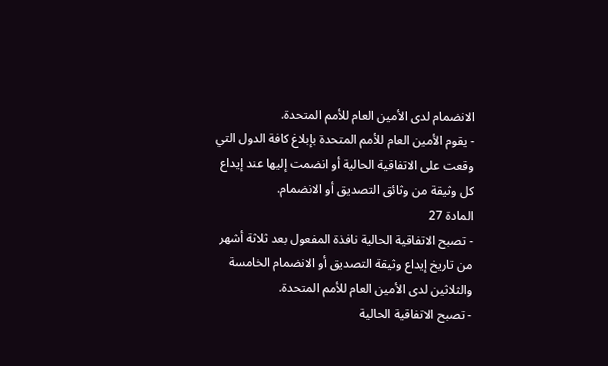الانضمام لدى الأمين العام للأمم المتحدة.
- يقوم الأمين العام للأمم المتحدة بإبلاغ كافة الدول التي وقعت على الاتفاقية الحالية أو انضمت إليها عند إيداع كل وثيقة من وثائق التصديق أو الانضمام.
المادة 27
- تصبح الاتفاقية الحالية نافذة المفعول بعد ثلاثة أشهر من تاريخ إيداع وثيقة التصديق أو الانضمام الخامسة والثلاثين لدى الأمين العام للأمم المتحدة.
- تصبح الاتفاقية الحالية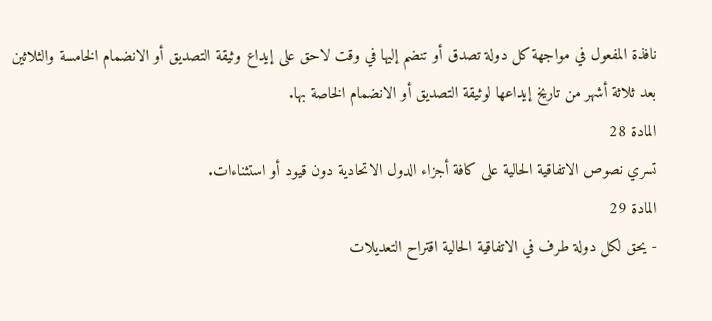نافذة المفعول في مواجهة كل دولة تصدق أو تنضم إليها في وقت لاحق على إيداع وثيقة التصديق أو الانضمام الخامسة والثلاثين بعد ثلاثة أشهر من تاريخ إيداعها لوثيقة التصديق أو الانضمام الخاصة بها.
المادة 28
تسري نصوص الاتفاقية الحالية على كافة أجزاء الدول الاتحادية دون قيود أو استثناءات.
المادة 29
- يحق لكل دولة طرف في الاتفاقية الحالية اقتراح التعديلات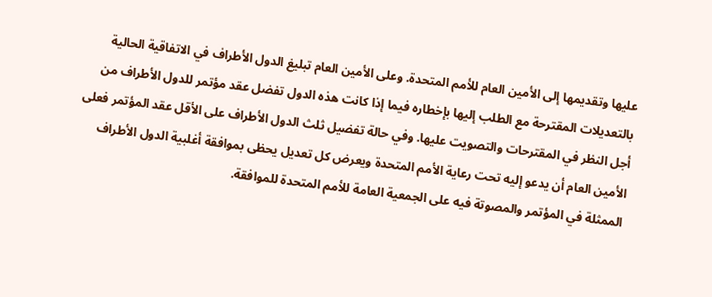عليها وتقديمها إلى الأمين العام للأمم المتحدة. وعلى الأمين العام تبليغ الدول الأطراف في الاتفاقية الحالية بالتعديلات المقترحة مع الطلب إليها بإخطاره فيما إذا كانت هذه الدول تفضل عقد مؤتمر للدول الأطراف من أجل النظر في المقترحات والتصويت عليها. وفي حالة تفضيل ثلث الدول الأطراف على الأقل عقد المؤتمر فعلى الأمين العام أن يدعو إليه تحت رعاية الأمم المتحدة ويعرض كل تعديل يحظى بموافقة أغلبية الدول الأطراف الممثلة في المؤتمر والمصوتة فيه على الجمعية العامة للأمم المتحدة للموافقة.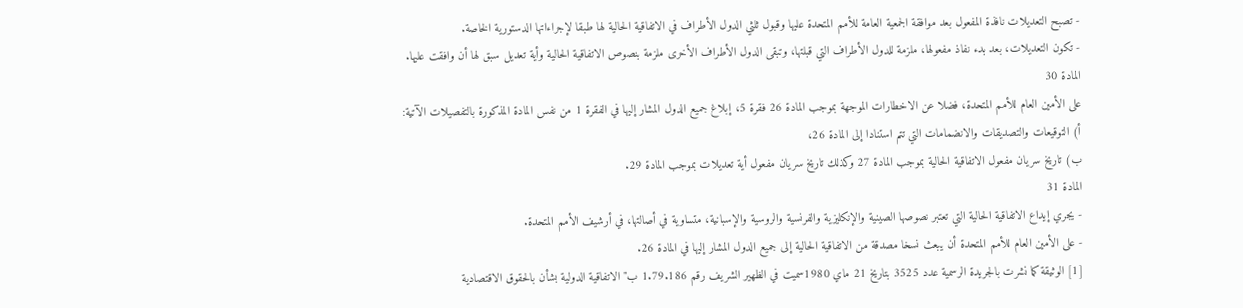- تصبح التعديلات نافذة المفعول بعد موافقة الجمعية العامة للأمم المتحدة عليها وقبول ثلثي الدول الأطراف في الاتفاقية الحالية لها طبقا لإجراءاتها الدستورية الخاصة.
- تكون التعديلات، بعد بدء نفاذ مفعولها، ملزمة للدول الأطراف التي قبلتها، وتبقى الدول الأطراف الأخرى ملزمة بنصوص الاتفاقية الحالية وأية تعديل سبق لها أن وافقت عليها.
المادة 30
على الأمين العام للأمم المتحدة، فضلا عن الاخطارات الموجهة بموجب المادة 26 فقرة 5، إبلاغ جميع الدول المشار إليها في الفقرة 1 من نفس المادة المذكورة بالتفصيلات الآتية:
أ) التوقيعات والتصديقات والانضمامات التي تتم استنادا إلى المادة 26،
ب) تاريخ سريان مفعول الاتفاقية الحالية بموجب المادة 27 وكذلك تاريخ سريان مفعول أية تعديلات بموجب المادة 29.
المادة 31
- يجري إيداع الاتفاقية الحالية التي تعتبر نصوصها الصينية والإنكليزية والفرنسية والروسية والإسبانية، متساوية في أصالتها، في أرشيف الأمم المتحدة.
- على الأمين العام للأمم المتحدة أن يبعث نسخا مصدقة من الاتفاقية الحالية إلى جميع الدول المشار إليها في المادة 26.
[1] الوثيقة كما نشرت بالجريدة الرسمية عدد 3525 بتاريخ 21 ماي 1980سميت في الظهير الشريف رقم 1.79.186 ب" الاتفاقية الدولية بشأن بالحقوق الاقتصادية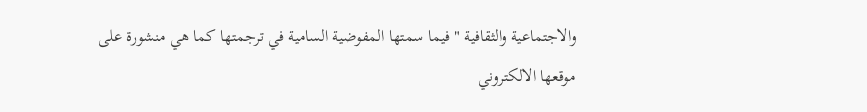والاجتماعية والثقافية " فيما سمتها المفوضية السامية في ترجمتها كما هي منشورة على موقعها الالكتروني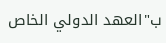ب"العهد الدولي الخاص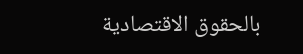بالحقوق الاقتصادية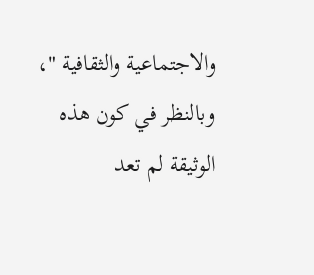والاجتماعية والثقافية "، وبالنظر في كون هذه الوثيقة لم تعد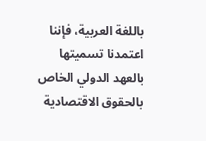باللغة العربية، فإننا اعتمدنا تسميتها بالعهد الدولي الخاص بالحقوق الاقتصادية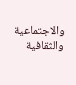والاجتماعية والثقافية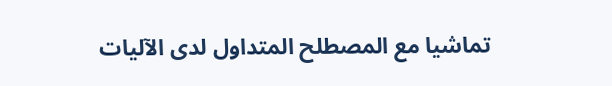تماشيا مع المصطلح المتداول لدى الآليات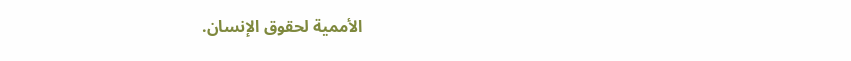الأممية لحقوق الإنسان.